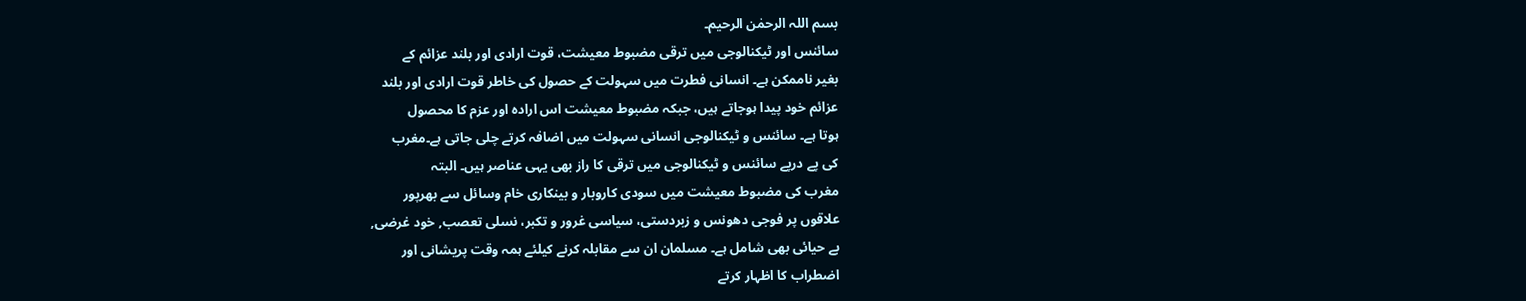بسم اللہ الرحمٰن الرحیم۔
سائنس اور ٹیکنالوجی میں ترقی مضبوط معیشت، قوت ارادی اور بلند عزائم کے
بغیر ناممکن ہے۔ انسانی فطرت میں سہولت کے حصول کی خاطر قوت ارادی اور بلند
عزائم خود پیدا ہوجاتے ہیں، جبکہ مضبوط معیشت اس ارادہ اور عزم کا محصول
ہوتا ہے۔ سائنس و ٹیکنالوجی انسانی سہولت میں اضافہ کرتے چلی جاتی ہے۔مغرب
کی پے درپے سائنس و ٹیکنالوجی میں ترقی کا راز بھی یہی عناصر ہیں۔ البتہ
مغرب کی مضبوط معیشت میں سودی کاروبار و بینکاری خام وسائل سے بھرپور
علاقوں پر فوجی دھونس و زبردستی، سیاسی غرور و تکبر، نسلی تعصب, خود غرضی,
بے حیائی بھی شامل ہے۔ مسلمان ان سے مقابلہ کرنے کیلئے ہمہ وقت پریشانی اور
اضطراب کا اظہار کرتے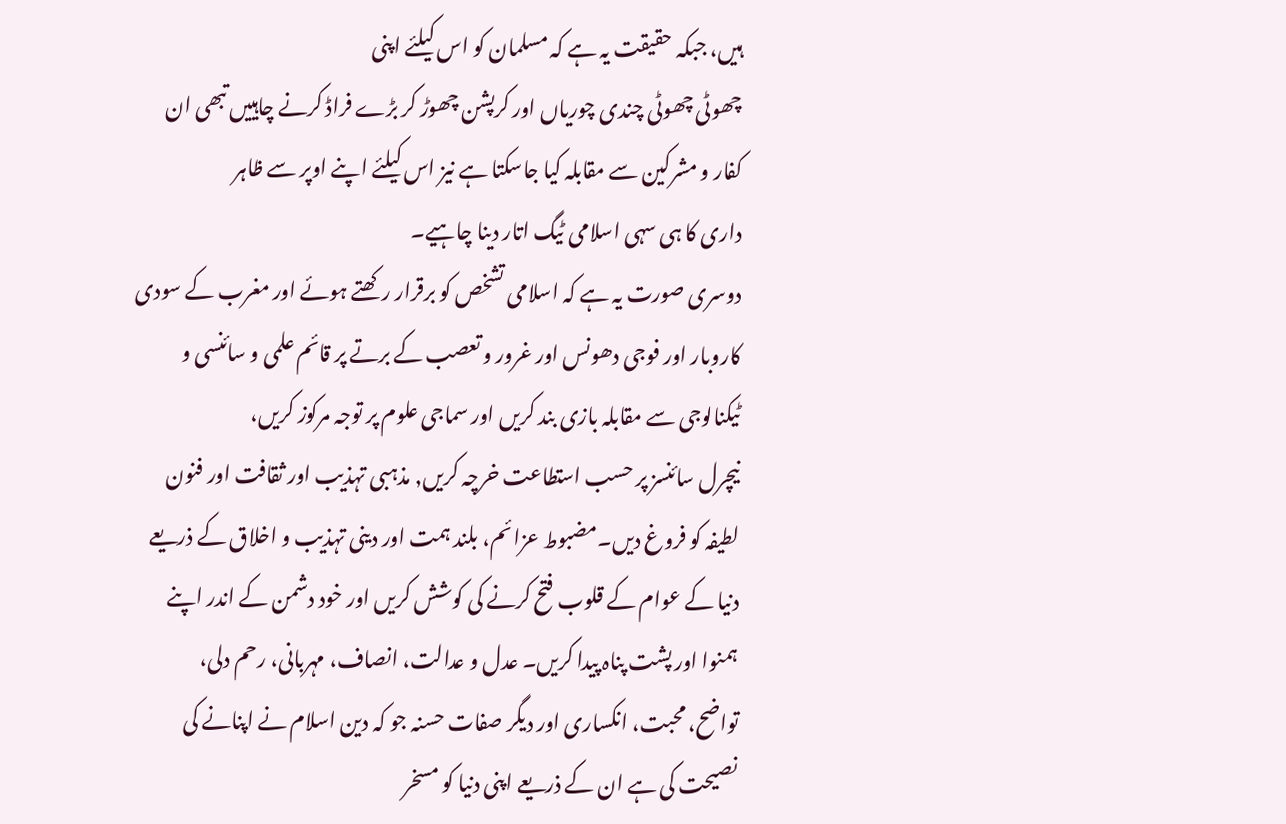ہیں، جبکہ حقیقت یہ ہے کہ مسلمان کو اس کیلئے اپنی
چھوٹی چھوٹی چندی چوریاں اور کرپشن چھوڑ کر بڑے فراڈ کرنے چاہییں تبھی ان
کفار و مشرکین سے مقابلہ کیا جاسکتا ہے نیز اس کیلئے اپنے اوپر سے ظاہر
داری کا ہی سہی اسلامی ٹیگ اتار دینا چاہیے۔
دوسری صورت یہ ہے کہ اسلامی تشخص کو برقرار رکھتے ہوئے اور مغرب کے سودی
کاروبار اور فوجی دھونس اور غرور و تعصب کے برتے پر قائم علمی و سائنسی و
ٹیکنالوجی سے مقابلہ بازی بند کریں اور سماجی علوم پر توجہ مرکوز کریں،
نیچرل سائنسز پر حسب استطاعت خرچہ کریں, مذہبی تہذیب اور ثقافت اور فنون
لطیفہ کو فروغ دیں۔مضبوط عزائم، بلند ہمت اور دینی تہذیب و اخلاق کے ذریعے
دنیا کے عوام کے قلوب فتح کرنے کی کوشش کریں اور خود دشمن کے اندر اپنے
ہمنوا اور پشت پناہ پیدا کریں۔ عدل و عدالت، انصاف، مہربانی، رحم دلی،
تواضح، محبت، انکساری اور دیگر صفات حسنہ جو کہ دین اسلام نے اپنانے کی
نصیحت کی ہے ان کے ذریعے اپنی دنیا کو مسخر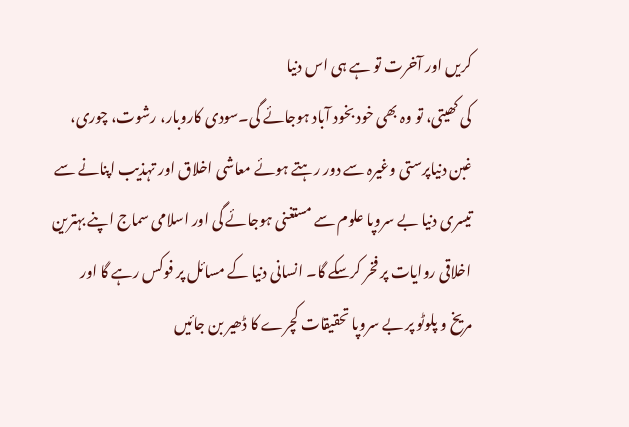کریں اور آخرت تو ہے ہی اس دنیا
کی کھیتی، تو وہ بھی خود بخود آباد ہوجائے گی۔سودی کاروبار، رشوت، چوری،
غبن دنیاپرستی وغیرہ سے دور رہتے ہوئے معاشی اخلاق اور تہذیب اپنانے سے
تیسری دنیا بے سروپا علوم سے مستغنی ہوجائے گی اور اسلامی سماج اپنے بہترین
اخلاقی روایات پر فخر کرسکے گا۔ انسانی دنیا کے مسائل پر فوکس رہے گا اور
مریخ و پلوٹو پر بے سروپا تحقیقات کچرے کا ڈھیر بن جائیں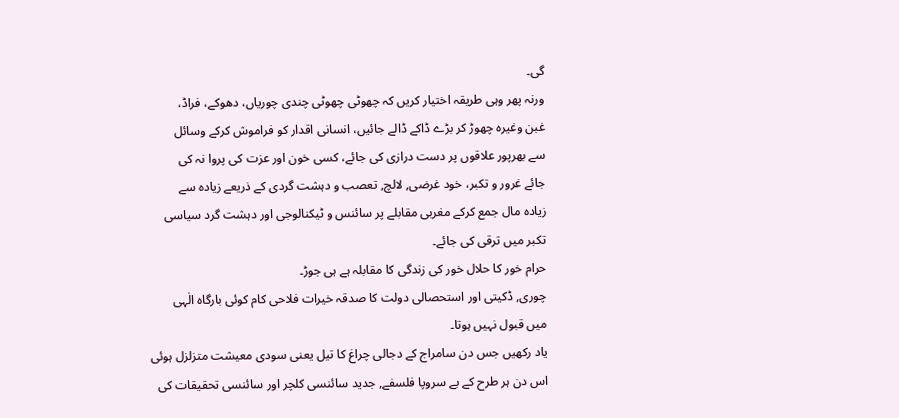گی۔
ورنہ پھر وہی طریقہ اختیار کریں کہ چھوٹی چھوٹی چندی چوریاں، دھوکے، فراڈ،
غبن وغیرہ چھوڑ کر بڑے ڈاکے ڈالے جائیں، انسانی اقدار کو فراموش کرکے وسائل
سے بھرپور علاقوں پر دست درازی کی جائے، کسی خون اور عزت کی پروا نہ کی
جائے غرور و تکبر، خود غرضی, لالچ, تعصب و دہشت گردی کے ذریعے زیادہ سے
زیادہ مال جمع کرکے مغربی مقابلے پر سائنس و ٹیکنالوجی اور دہشت گرد سیاسی
تکبر میں ترقی کی جائے۔
حرام خور کا حلال خور کی زندگی کا مقابلہ ہے ہی جوڑ۔
چوری, ڈکیتی اور استحصالی دولت کا صدقہ خیرات فلاحی کام کوئی بارگاہ الٰہی
میں قبول نہیں ہوتا۔
یاد رکھیں جس دن سامراج کے دجالی چراغ کا تیل یعنی سودی معیشت متزلزل ہوئی
اس دن ہر طرح کے بے سروپا فلسفے, جدید سائنسی کلچر اور سائنسی تحقیقات کی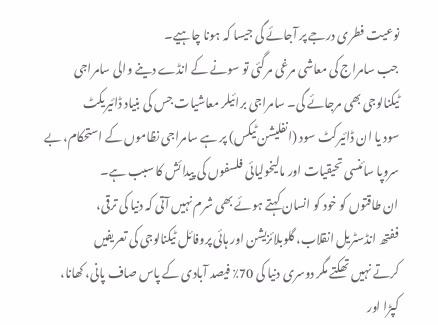نوعیت فطری درجے پر آجائے گی جیسا کہ ہونا چاہیے۔
جب سامراج کی معاشی مرغی مرگئی تو سونے کے انڈے دینے والی سامراجی
ٹیکنالوجی بھی مرجائے گی۔ سامراجی برائیلر معاشیات جس کی بنیاد ڈائیریکٹ
سود یا ان ڈائیرکٹ سود (انفلیشن ٹیکس) پر ہے سامراجی نظاموں کے استحکام، بے
سروپا سائنسی تحیقیات اور مالیخولیائی فلسفوں کی پیدائش کا سبب ہے۔
ان طاقتوں کو خود کو انسان کہتے ہوئے بھی شرم نہیں آتی کہ دنیا کی ترقی،
ففتھ انڈسٹریل انقلاب، گلوبلائزیشن اور ہائی پروفائل ٹیکنالوجی کی تعریفیں
کرتے نہیں تھکتے مگر دوسری دنیا کی 70٪ فیصد آبادی کے پاس صاف پانی، کھانا،
کپڑا اور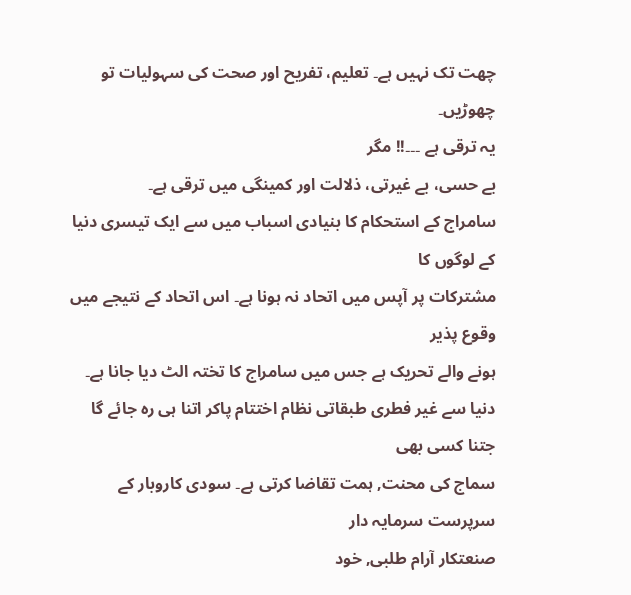چھت تک نہیں ہے۔ تعلیم، تفریح اور صحت کی سہولیات تو چھوڑیں۔
یہ ترقی ہے ۔۔۔!! مگر
بے حسی، بے غیرتی، ذلالت اور کمینگی میں ترقی ہے۔
سامراج کے استحکام کا بنیادی اسباب میں سے ایک تیسری دنیا کے لوگوں کا
مشترکات پر آپس میں اتحاد نہ ہونا ہے۔ اس اتحاد کے نتیجے میں وقوع پذیر
ہونے والے تحریک ہے جس میں سامراج کا تختہ الٹ دیا جانا ہے۔
دنیا سے غیر فطری طبقاتی نظام اختتام پاکر اتنا ہی رہ جائے گا جتنا کسی بھی
سماج کی محنت, ہمت تقاضا کرتی ہے۔ سودی کاروبار کے سرپرست سرمایہ دار
صنعتکار آرام طلبی, خود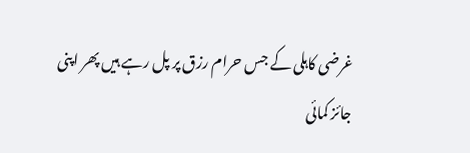غرضی کاہلی کے جس حرام رزق پر پل رہے ہیں پھر اپنی
جائز کمائی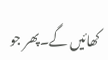کھائیں گے۔پھر جو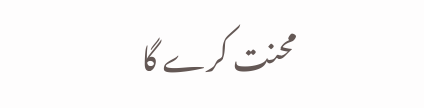محنت کرے گا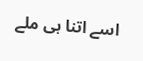اسے اتنا ہی ملے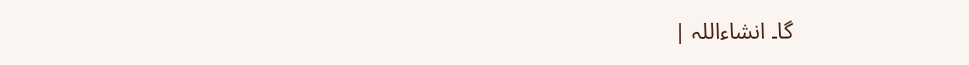گا۔ انشاءاللہ |